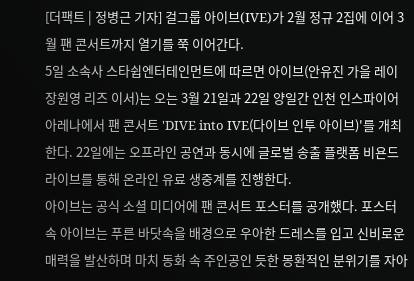[더팩트 | 정병근 기자] 걸그룹 아이브(IVE)가 2월 정규 2집에 이어 3월 팬 콘서트까지 열기를 쭉 이어간다.
5일 소속사 스타쉽엔터테인먼트에 따르면 아이브(안유진 가을 레이 장원영 리즈 이서)는 오는 3월 21일과 22일 양일간 인천 인스파이어 아레나에서 팬 콘서트 'DIVE into IVE(다이브 인투 아이브)'를 개최한다. 22일에는 오프라인 공연과 동시에 글로벌 송출 플랫폼 비욘드 라이브를 통해 온라인 유료 생중계를 진행한다.
아이브는 공식 소셜 미디어에 팬 콘서트 포스터를 공개했다. 포스터 속 아이브는 푸른 바닷속을 배경으로 우아한 드레스를 입고 신비로운 매력을 발산하며 마치 동화 속 주인공인 듯한 몽환적인 분위기를 자아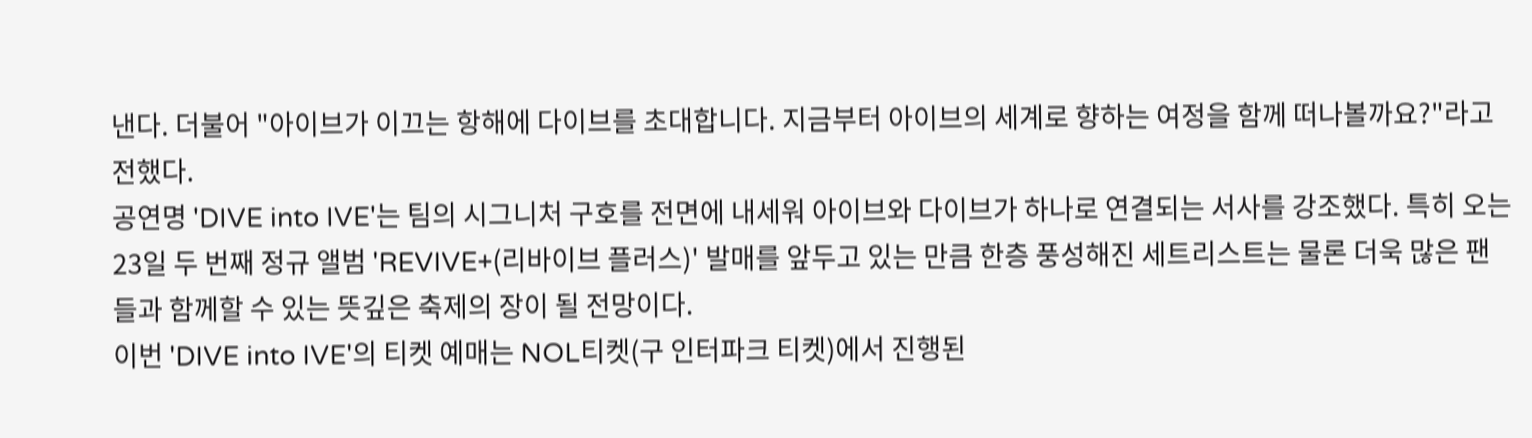낸다. 더불어 "아이브가 이끄는 항해에 다이브를 초대합니다. 지금부터 아이브의 세계로 향하는 여정을 함께 떠나볼까요?"라고 전했다.
공연명 'DIVE into IVE'는 팀의 시그니처 구호를 전면에 내세워 아이브와 다이브가 하나로 연결되는 서사를 강조했다. 특히 오는 23일 두 번째 정규 앨범 'REVIVE+(리바이브 플러스)' 발매를 앞두고 있는 만큼 한층 풍성해진 세트리스트는 물론 더욱 많은 팬들과 함께할 수 있는 뜻깊은 축제의 장이 될 전망이다.
이번 'DIVE into IVE'의 티켓 예매는 NOL티켓(구 인터파크 티켓)에서 진행된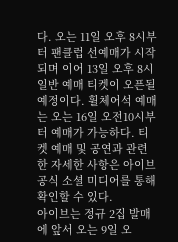다. 오는 11일 오후 8시부터 팬클럽 선예매가 시작되며 이어 13일 오후 8시 일반 예매 티켓이 오픈될 예정이다. 휠체어석 예매는 오는 16일 오전10시부터 예매가 가능하다. 티켓 예매 및 공연과 관련한 자세한 사항은 아이브 공식 소셜 미디어를 통해 확인할 수 있다.
아이브는 정규 2집 발매에 앞서 오는 9일 오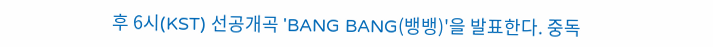후 6시(KST) 선공개곡 'BANG BANG(뱅뱅)'을 발표한다. 중독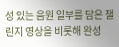성 있는 음원 일부를 담은 챌린지 영상을 비롯해 완성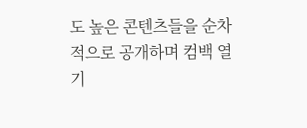도 높은 콘텐츠들을 순차적으로 공개하며 컴백 열기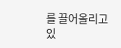를 끌어올리고 있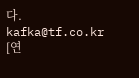다.
kafka@tf.co.kr
[연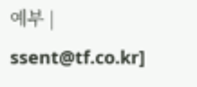예부 | ssent@tf.co.kr]